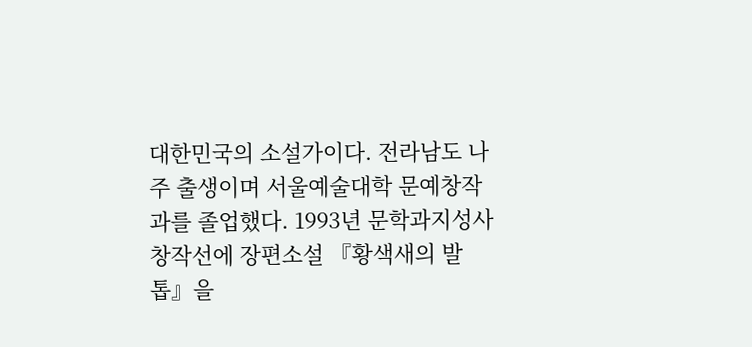대한민국의 소설가이다. 전라남도 나주 출생이며 서울예술대학 문예창작과를 졸업했다. 1993년 문학과지성사 창작선에 장편소설 『황색새의 발톱』을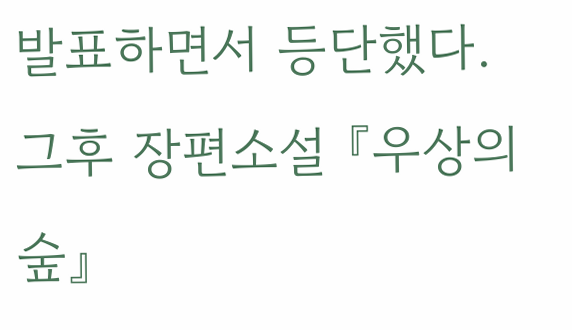발표하면서 등단했다. 그후 장편소설 『우상의 숲』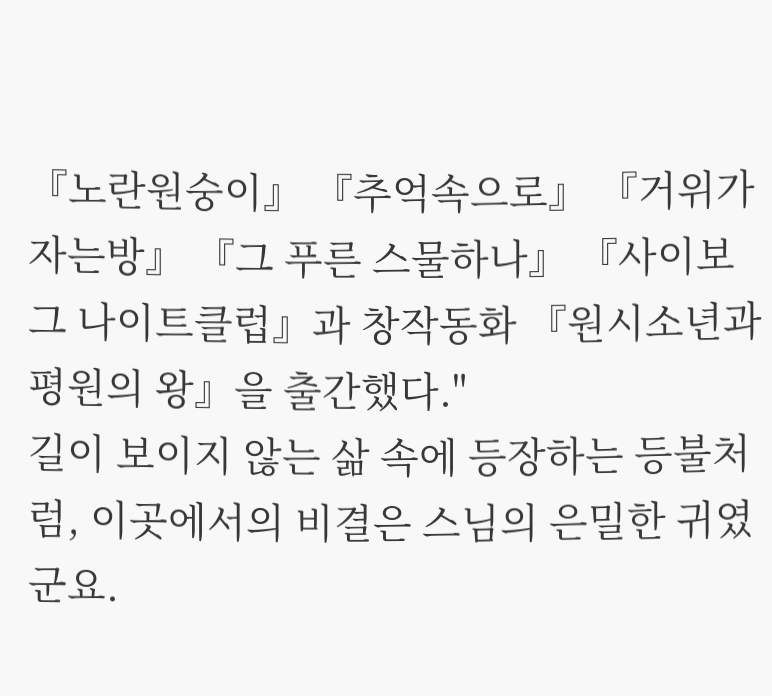『노란원숭이』 『추억속으로』 『거위가 자는방』 『그 푸른 스물하나』 『사이보그 나이트클럽』과 창작동화 『원시소년과 평원의 왕』을 출간했다."
길이 보이지 않는 삶 속에 등장하는 등불처럼, 이곳에서의 비결은 스님의 은밀한 귀였군요.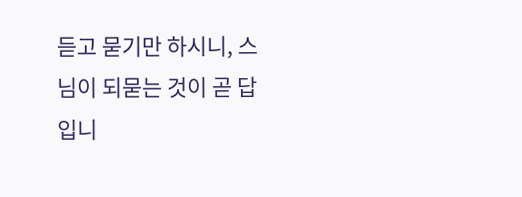듣고 묻기만 하시니, 스님이 되묻는 것이 곧 답입니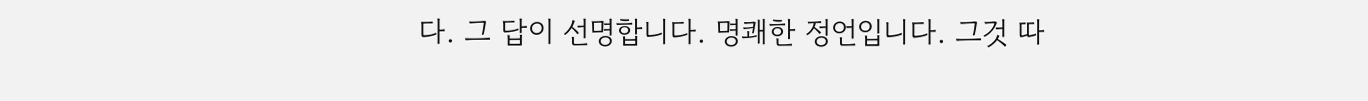다. 그 답이 선명합니다. 명쾌한 정언입니다. 그것 따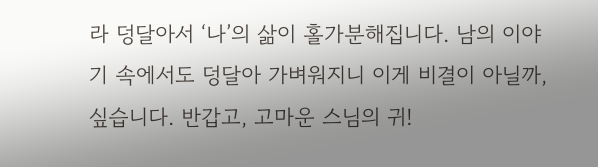라 덩달아서 ‘나’의 삶이 홀가분해집니다. 남의 이야기 속에서도 덩달아 가벼워지니 이게 비결이 아닐까, 싶습니다. 반갑고, 고마운 스님의 귀!